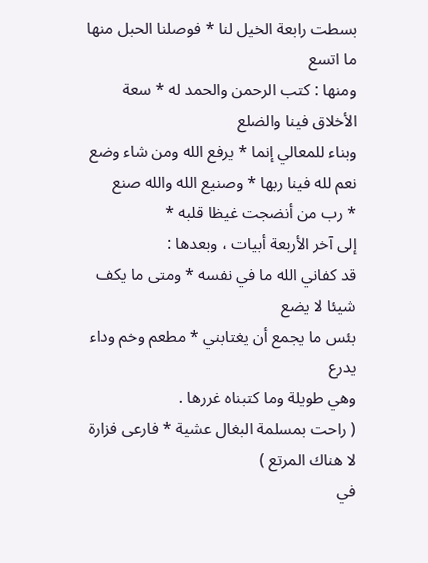بسطت رابعة الخيل لنا * فوصلنا الحبل منها ما اتسع
ومنها : كتب الرحمن والحمد له * سعة الأخلاق فينا والضلع
وبناء للمعالي إنما * يرفع الله ومن شاء وضع
نعم لله فينا ربها * وصنيع الله والله صنع
* رب من أنضجت غيظا قلبه *
إلى آخر الأربعة أبيات ، وبعدها :
قد كفاني الله ما في نفسه * ومتى ما يكف شيئا لا يضع
بئس ما يجمع أن يغتابني * مطعم وخم وداء يدرع
وهي طويلة وما كتبناه غررها .
( راحت بمسلمة البغال عشية * فارعى فزارة لا هناك المرتع )
في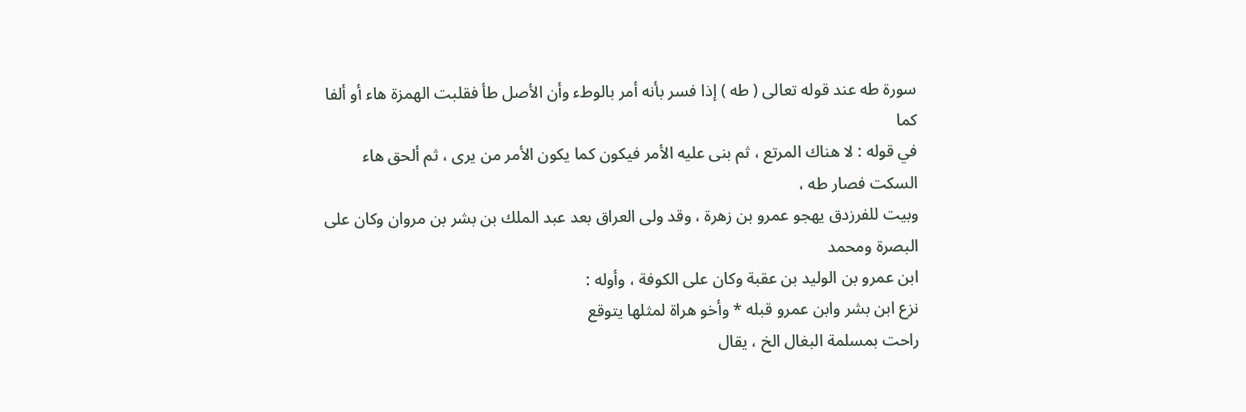سورة طه عند قوله تعالى ( طه ) إذا فسر بأنه أمر بالوطء وأن الأصل طأ فقلبت الهمزة هاء أو ألفا كما
في قوله : لا هناك المرتع ، ثم بنى عليه الأمر فيكون كما يكون الأمر من يرى ، ثم ألحق هاء السكت فصار طه ،
وبيت للفرزدق يهجو عمرو بن زهرة ، وقد ولى العراق بعد عبد الملك بن بشر بن مروان وكان على البصرة ومحمد
ابن عمرو بن الوليد بن عقبة وكان على الكوفة ، وأوله :
نزع ابن بشر وابن عمرو قبله * وأخو هراة لمثلها يتوقع
راحت بمسلمة البغال الخ ، يقال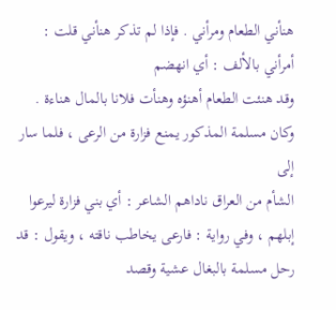هنأني الطعام ومرأني . فإذا لم تذكر هنأني قلت : أمرأني بالألف : أي انهضم
وقد هنئت الطعام أهنؤه وهنأت فلانا بالمال هناءة . وكان مسلمة المذكور يمنع فزارة من الرعى ، فلما سار إلى
الشأم من العراق ناداهم الشاعر : أي بني فزارة ليرعوا إبلهم ، وفي رواية : فارعى يخاطب ناقته ، ويقول : قد
رحل مسلمة بالبغال عشية وقصد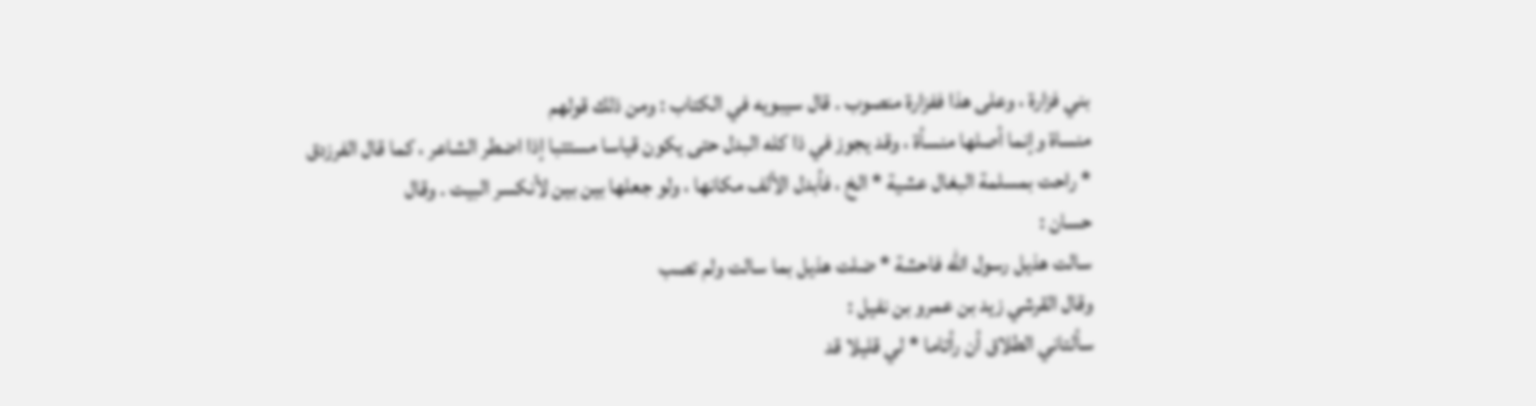بني فزارة ، وعلى هذا ففزارة منصوب . قال سيبويه في الكتاب : ومن ذلك قولهم
منساة وإنما أصلها منسأة ، وقد يجوز في ذا كله البدل حتى يكون قياسا مستتبا إذا اضطر الشاعر ، كما قال الفرزدق
* راحت بمسلمة البغال عشية * الخ ، فأبدل الألف مكانها ، ولو جعلها بين بين لأنكسر البيت . وقال
حسان :
سالت هذيل رسول الله فاحشة * ضلت هذيل بما سالت ولم تصب
وقال القرشي زيد بن عمرو بن نفيل :
سألتاني الطلاق أن رأتاما * لي قليلا قد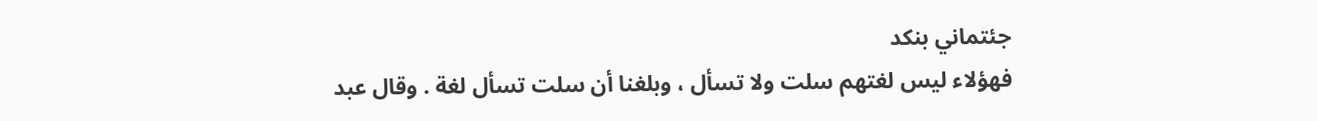جئتماني بنكد
فهؤلاء ليس لغتهم سلت ولا تسأل ، وبلغنا أن سلت تسأل لغة . وقال عبد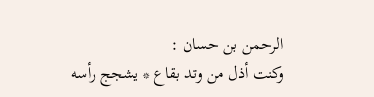الرحمن بن حسان :
وكنت أذل من وتد بقاع * يشجج رأسه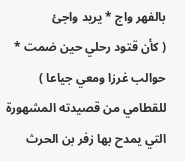بالفهر واج * يريد واجئ
( كأن قتود رحلي حين ضمت * حوالب غرزا ومعي جياعا )
للقطامي من قصيدته المشهورة التي يمدح بها زفر بن الحرث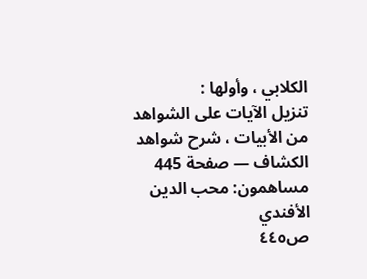الكلابي ، وأولها :
تنزيل الآيات على الشواهد من الأبيات ، شرح شواهد الكشاف — صفحة 445
مساهمون: محب الدين الأفندي
ص٤٤٥